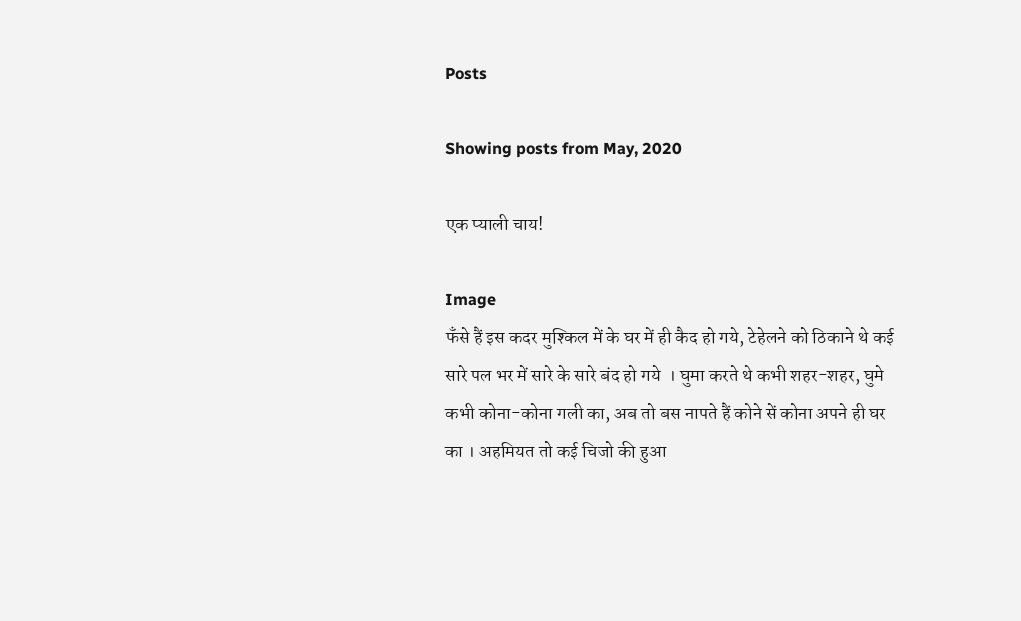Posts

Showing posts from May, 2020

एक प्याली चाय!

Image
फँसे हैं इस कदर मुश्किल में के घर में ही कैद हो गये, टेहेलने को ठिकाने थे कई सारे पल भर में सारे के सारे बंद हो गये  । घुमा करते थे कभी शहर-शहर, घुमे कभी कोना-कोना गली का, अब तो बस नापते हैं कोने सें कोना अपने ही घर का । अहमियत तो कई चिजो की हुआ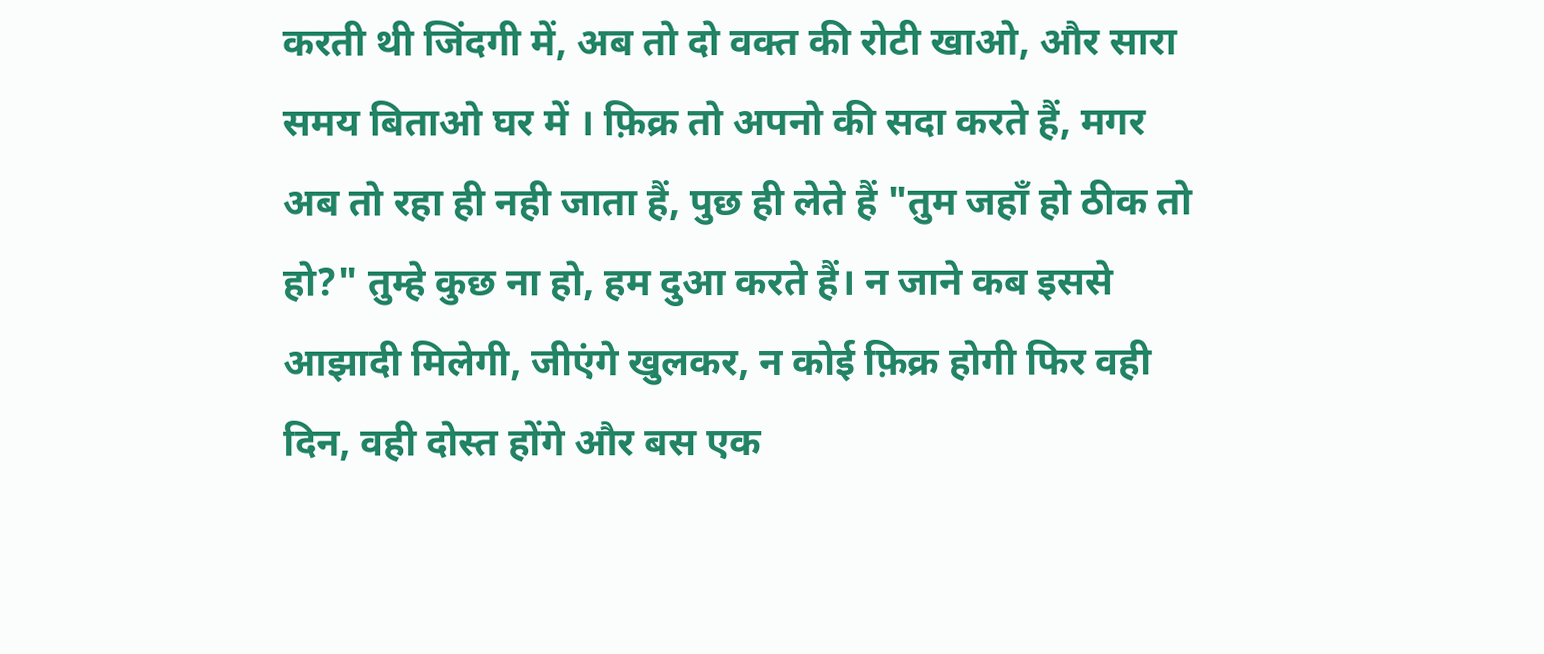करती थी जिंदगी में, अब तो दो वक्त की रोटी खाओ, और सारा समय बिताओ घर में । फ़िक्र तो अपनो की सदा करते हैं, मगर अब तो रहा ही नही जाता हैं, पुछ ही लेते हैं "तुम जहाँ हो ठीक तो हो?" तुम्हे कुछ ना हो, हम दुआ करते हैं। न जाने कब इससे आझादी मिलेगी, जीएंगे खुलकर, न कोई फ़िक्र होगी फिर वही दिन, वही दोस्त होंगे और बस एक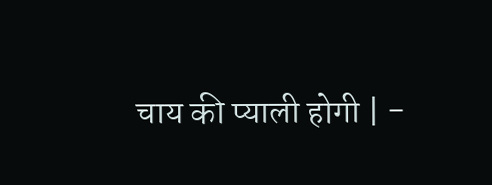चाय की प्याली होगी | -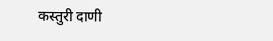कस्तुरी दाणी